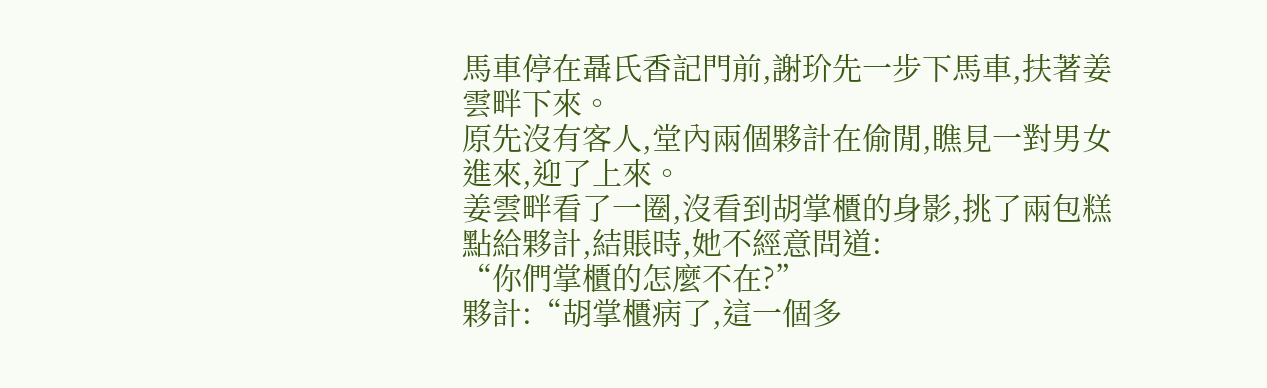馬車停在聶氏香記門前,謝玠先一步下馬車,扶著姜雲畔下來。
原先沒有客人,堂內兩個夥計在偷閒,瞧見一對男女進來,迎了上來。
姜雲畔看了一圈,沒看到胡掌櫃的身影,挑了兩包糕點給夥計,結賬時,她不經意問道:
“你們掌櫃的怎麼不在?”
夥計:“胡掌櫃病了,這一個多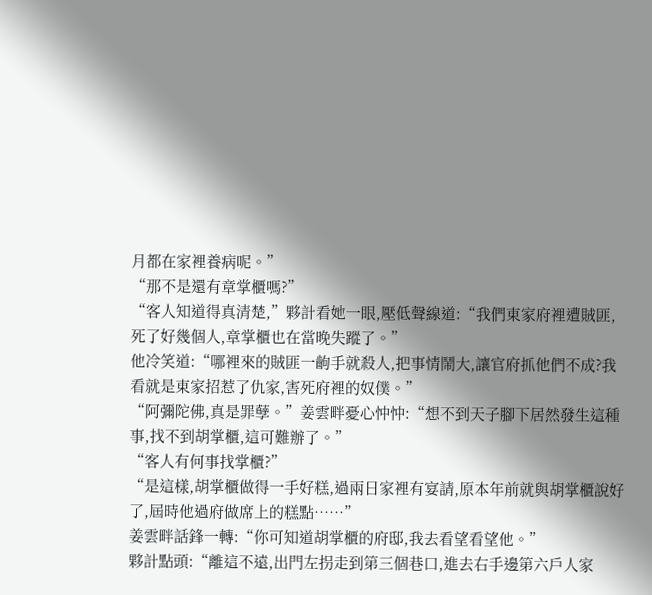月都在家裡養病呢。”
“那不是還有章掌櫃嗎?”
“客人知道得真清楚,”夥計看她一眼,壓低聲線道:“我們東家府裡遭賊匪,死了好幾個人,章掌櫃也在當晚失蹤了。”
他冷笑道:“哪裡來的賊匪一齣手就殺人,把事情鬧大,讓官府抓他們不成?我看就是東家招惹了仇家,害死府裡的奴僕。”
“阿彌陀佛,真是罪孽。”姜雲畔憂心忡忡:“想不到天子腳下居然發生這種事,找不到胡掌櫃,這可難辦了。”
“客人有何事找掌櫃?”
“是這樣,胡掌櫃做得一手好糕,過兩日家裡有宴請,原本年前就與胡掌櫃說好了,屆時他過府做席上的糕點……”
姜雲畔話鋒一轉:“你可知道胡掌櫃的府邸,我去看望看望他。”
夥計點頭:“離這不遠,出門左拐走到第三個巷口,進去右手邊第六戶人家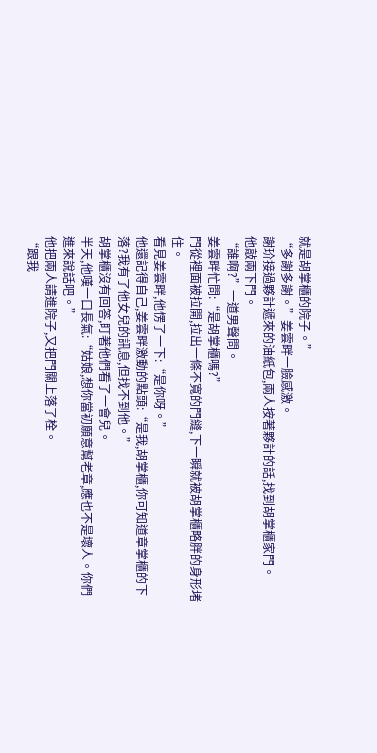就是胡掌櫃的院子。”
“多謝多謝。”姜雲畔一臉感激。
謝玠接過夥計遞來的油紙包,兩人按著夥計的話,找到胡掌櫃家門。
他敲兩下門。
“誰啊?”一道男聲問。
姜雲畔忙問:“是胡掌櫃嗎?”
門從裡面被拉開,拉出一條不寬的門縫,下一瞬就被胡掌櫃略胖的身形堵住。
看見姜雲畔,他愣了一下:“是你呀。”
他還記得自己,姜雲畔激動的點頭:“是我,胡掌櫃,你可知道章掌櫃的下落?我有了他女兒的訊息,但找不到他。”
胡掌櫃沒有回答,盯著他們看了一會兒。
半天,他嘆一口長氣:“姑娘,想你當初願意幫老章,應也不是壞人。你們進來說話吧。”
他把兩人請進院子,又把門關上落了栓。
“跟我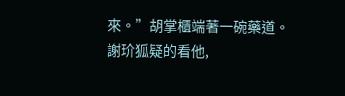來。”胡掌櫃端著一碗藥道。
謝玠狐疑的看他,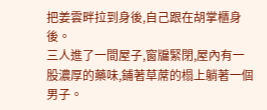把姜雲畔拉到身後,自己跟在胡掌櫃身後。
三人進了一間屋子,窗牖緊閉,屋內有一股濃厚的藥味,鋪著草蓆的榻上躺著一個男子。